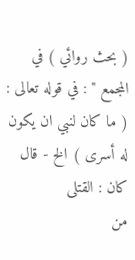( بحث روائي ) في المجمع " : في قوله تعالى : ( ما كان لنبي ان يكون له أسرى ) الخ - قال كان : القتلى
من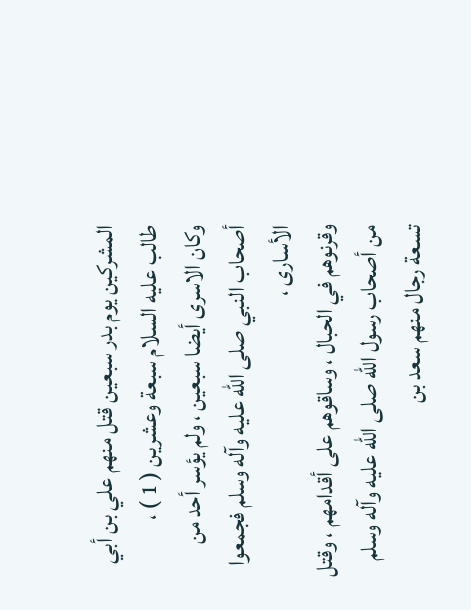المشركين يوم بدر سبعين قتل منهم علي بن أبي طالب عليه السلام سبعة وعشرين ( 1 ) ،
وكان الاسرى أيضا سبعين ، ولم يؤسر أحد من أصحاب النبي صلى الله عليه وآله وسلم فجمعوا الأسارى ،
وقرنوهم في الحبال ، وساقوهم على أقدامهم ، وقتل من أصحاب رسول الله صلى الله عليه وآله وسلم
تسعة رجال منهم سعد بن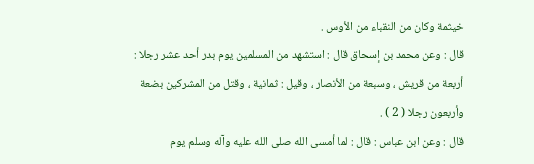خيثمة وكان من النقباء من الأوس .
قال : وعن محمد بن إسحاق قال : استشهد من المسلمين يوم بدر أحد عشر رجلا :
أربعة من قريش ، وسبعة من الأنصار ، وقيل : ثمانية ، وقتل من المشركين بضعة
وأربعون رجلا ( 2 ) .
قال : وعن ابن عباس : قال : لما أمسى الله صلى الله عليه وآله وسلم يوم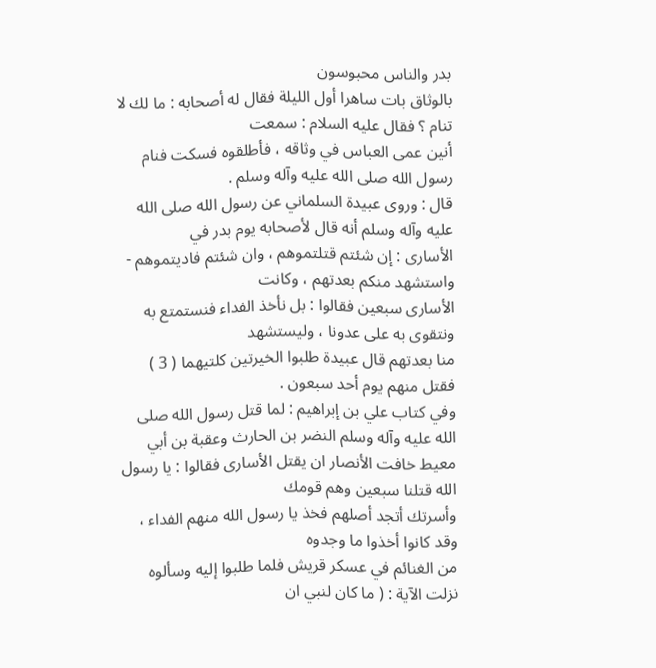بدر والناس محبوسون
بالوثاق بات ساهرا أول الليلة فقال له أصحابه : ما لك لا تنام ؟ فقال عليه السلام : سمعت
أنين عمى العباس في وثاقه ، فأطلقوه فسكت فنام رسول الله صلى الله عليه وآله وسلم .
قال : وروى عبيدة السلماني عن رسول الله صلى الله عليه وآله وسلم أنه قال لأصحابه يوم بدر في
الأسارى : إن شئتم قتلتموهم ، وان شئتم فاديتموهم - واستشهد منكم بعدتهم ، وكانت
الأسارى سبعين فقالوا : بل نأخذ الفداء فنستمتع به ونتقوى به على عدونا ، وليستشهد
منا بعدتهم قال عبيدة طلبوا الخيرتين كلتيهما ( 3 ) فقتل منهم يوم أحد سبعون .
وفي كتاب علي بن إبراهيم : لما قتل رسول الله صلى الله عليه وآله وسلم النضر بن الحارث وعقبة بن أبي
معيط خافت الأنصار ان يقتل الأسارى فقالوا : يا رسول الله قتلنا سبعين وهم قومك
وأسرتك أتجد أصلهم فخذ يا رسول الله منهم الفداء ، وقد كانوا أخذوا ما وجدوه
من الغنائم في عسكر قريش فلما طلبوا إليه وسألوه نزلت الآية : ( ما كان لنبي ان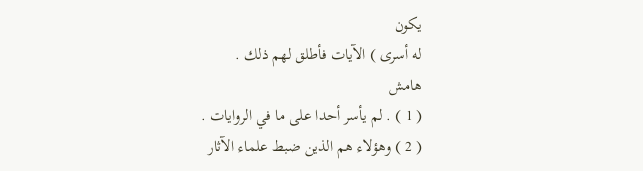يكون
له أسرى ) الآيات فأطلق لهم ذلك .
هامش
( 1 ) . لم يأسر أحدا على ما في الروايات .
( 2 ) وهؤلاء هم الذين ضبط علماء الآثار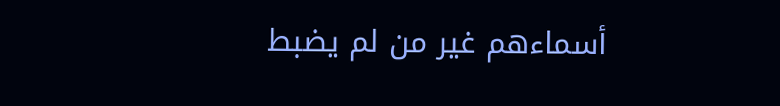أسماءهم غير من لم يضبط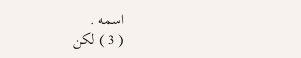اسمه .
( 3 ) لكن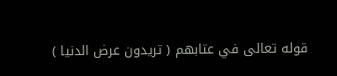قوله تعالى في عتابهم ( تريدون عرض الدنيا )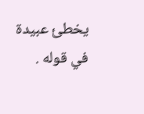يخطئ عبيدة في قوله .